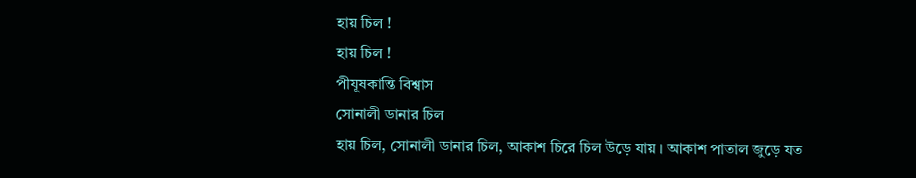হায় চিল !
হায় চিল !
পীযূষকান্তি বিশ্বাস
সোনালী ডানার চিল
হায় চিল, সোনালী ডানার চিল, আকাশ চিরে চিল উড়ে যায় । আকাশ পাতাল জুড়ে যত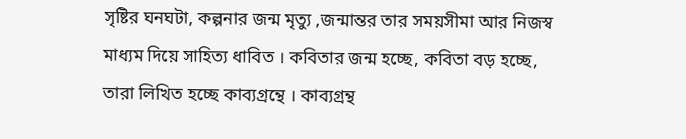সৃষ্টির ঘনঘটা, কল্পনার জন্ম মৃত্যু ,জন্মান্তর তার সময়সীমা আর নিজস্ব মাধ্যম দিয়ে সাহিত্য ধাবিত । কবিতার জন্ম হচ্ছে, কবিতা বড় হচ্ছে, তারা লিখিত হচ্ছে কাব্যগ্রন্থে । কাব্যগ্রন্থ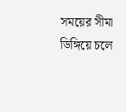সময়ের সীমা ডিঙ্গিয়ে চলে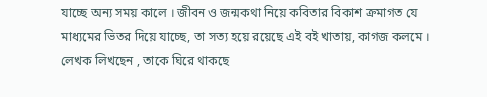যাচ্ছে অন্য সময় কালে । জীবন ও জন্মকথা নিয়ে কবিতার বিকাশ ক্রমাগত যে মাধ্যমের ভিতর দিয়ে যাচ্ছে, তা সত্য হয়ে রয়েছে এই বই খাতায়, কাগজ কলমে । লেখক লিখছেন , তাকে ঘিরে থাকছে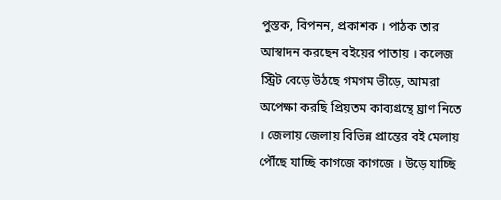পুস্তক, বিপনন, প্রকাশক । পাঠক তার আস্বাদন করছেন বইয়ের পাতায় । কলেজ স্ট্রিট বেড়ে উঠছে গমগম ভীড়ে, আমরা অপেক্ষা করছি প্রিয়তম কাব্যগ্রন্থে ঘ্রাণ নিতে । জেলায় জেলায় বিভিন্ন প্রান্তের বই মেলায় পৌঁছে যাচ্ছি কাগজে কাগজে । উড়ে যাচ্ছি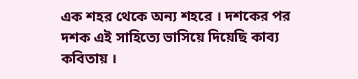এক শহর থেকে অন্য শহরে । দশকের পর দশক এই সাহিত্যে ভাসিয়ে দিয়েছি কাব্য কবিতায় ।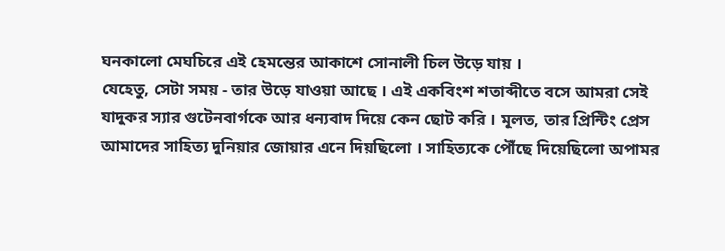ঘনকালো মেঘচিরে এই হেমন্তের আকাশে সোনালী চিল উড়ে যায় ।
যেহেতু, সেটা সময় - তার উড়ে যাওয়া আছে । এই একবিংশ শতাব্দীতে বসে আমরা সেই যাদুকর স্যার গুটেনবার্গকে আর ধন্যবাদ দিয়ে কেন ছোট করি । মূলত, তার প্রিন্টিং প্রেস আমাদের সাহিত্য দুনিয়ার জোয়ার এনে দিয়ছিলো । সাহিত্যকে পৌঁছে দিয়েছিলো অপামর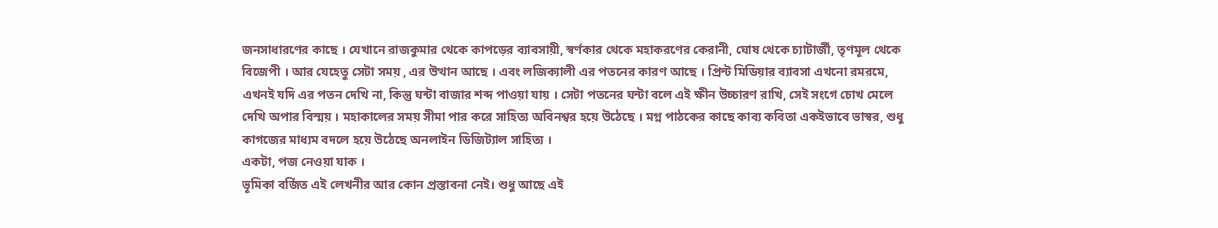জনসাধারণের কাছে । যেখানে রাজকুমার থেকে কাপড়ের ব্যাবসায়ী, স্বর্ণকার থেকে মহাকরণের কেরানী, ঘোষ থেকে চ্যাটার্জী, তৃণমূল থেকে বিজেপী । আর যেহেতু সেটা সময় , এর উত্থান আছে । এবং লজিক্যালী এর পতনের কারণ আছে । প্রিন্ট মিডিয়ার ব্যাবসা এখনো রমরমে, এখনই যদি এর পতন দেখি না, কিন্তু ঘন্টা বাজার শব্দ পাওয়া যায় । সেটা পতনের ঘন্টা বলে এই ক্ষীন উচ্চারণ রাখি, সেই সংগে চোখ মেলে দেখি অপার বিস্ময় । মহাকালের সময় সীমা পার করে সাহিত্য অবিনশ্বর হয়ে উঠেছে । মগ্ন পাঠকের কাছে কাব্য কবিতা একইভাবে ভাস্বর, শুধু কাগজের মাধ্যম বদলে হয়ে উঠেছে অনলাইন ডিজিট্যাল সাহিত্য ।
একটা, পজ নেওয়া যাক ।
ভূমিকা বর্জিত এই লেখনীর আর কোন প্রস্তাবনা নেই। শুধু আছে এই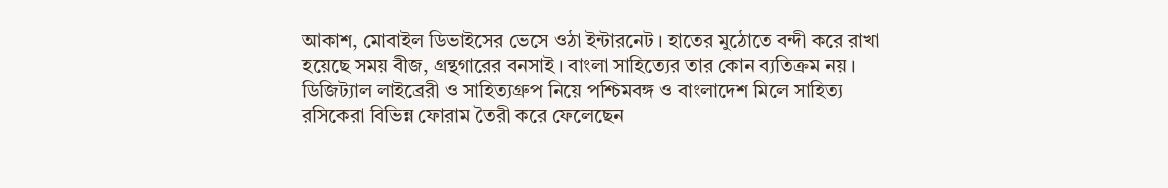আকাশ, মোবাইল ডিভাইসের ভেসে ওঠা ইন্টারনেট । হাতের মুঠোতে বন্দী করে রাখা হয়েছে সময় বীজ, গ্রন্থগারের বনসাই । বাংলা সাহিত্যের তার কোন ব্যতিক্রম নয় । ডিজিট্যাল লাইব্রেরী ও সাহিত্যগ্রুপ নিয়ে পশ্চিমবঙ্গ ও বাংলাদেশ মিলে সাহিত্য রসিকেরা বিভিন্ন ফোরাম তৈরী করে ফেলেছেন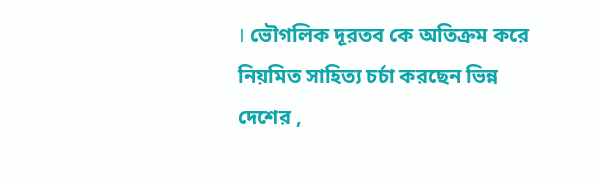। ভৌগলিক দূরতব কে অতিক্রম করে নিয়মিত সাহিত্য চর্চা করছেন ভিন্ন দেশের ,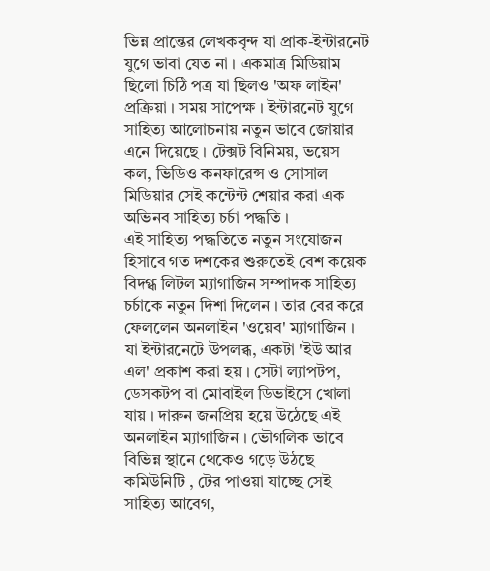ভিন্ন প্রান্তের লেখকবৃন্দ যা প্রাক-ইন্টারনেট যুগে ভাবা যেত না । একমাত্র মিডিয়াম ছিলো চিঠি পত্র যা ছিলও 'অফ লাইন' প্রক্রিয়া । সময় সাপেক্ষ । ইন্টারনেট যুগে সাহিত্য আলোচনায় নতুন ভাবে জোয়ার এনে দিয়েছে । টেক্সট বিনিময়, ভয়েস কল, ভিডিও কনফারেন্স ও সোসাল মিডিয়ার সেই কন্টেন্ট শেয়ার করা এক অভিনব সাহিত্য চর্চা পদ্ধতি ।
এই সাহিত্য পদ্ধতিতে নতুন সংযোজন হিসাবে গত দশকের শুরুতেই বেশ কয়েক বিদগ্ধ লিটল ম্যাগাজিন সম্পাদক সাহিত্য চর্চাকে নতুন দিশা দিলেন । তার বের করে ফেললেন অনলাইন 'ওয়েব' ম্যাগাজিন । যা ইন্টারনেটে উপলব্ধ, একটা 'ইউ আর এল' প্রকাশ করা হয় । সেটা ল্যাপটপ, ডেসকটপ বা মোবাইল ডিভাইসে খোলা যায় । দারুন জনপ্রিয় হয়ে উঠেছে এই অনলাইন ম্যাগাজিন । ভৌগলিক ভাবে বিভিন্ন স্থানে থেকেও গড়ে উঠছে কমিউনিটি , টের পাওয়া যাচ্ছে সেই সাহিত্য আবেগ,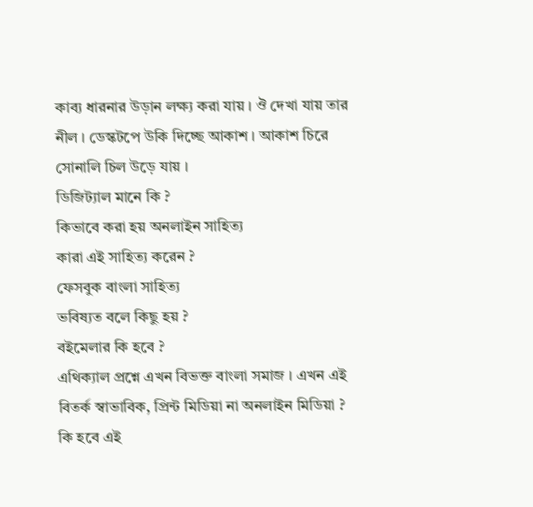কাব্য ধারনার উড়ান লক্ষ্য করা যায় । ঔ দেখা যায় তার নীল । ডেস্কটপে উকি দিচ্ছে আকাশ । আকাশ চিরে সোনালি চিল উড়ে যায় ।
ডিজিট্যাল মানে কি ?
কিভাবে করা হয় অনলাইন সাহিত্য
কারা এই সাহিত্য করেন ?
ফেসবুক বাংলা সাহিত্য
ভবিষ্যত বলে কিছু হয় ?
বইমেলার কি হবে ?
এথিক্যাল প্রশ্নে এখন বিভক্ত বাংলা সমাজ । এখন এই বিতর্ক স্বাভাবিক, প্রিন্ট মিডিয়া না অনলাইন মিডিয়া ? কি হবে এই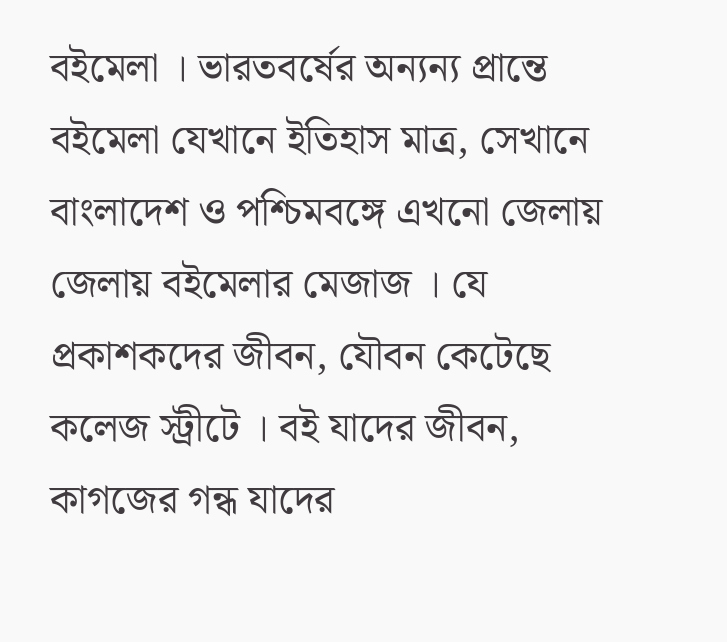বইমেলা । ভারতবর্ষের অন্যন্য প্রান্তে বইমেলা যেখানে ইতিহাস মাত্র, সেখানে বাংলাদেশ ও পশ্চিমবঙ্গে এখনো জেলায় জেলায় বইমেলার মেজাজ । যে প্রকাশকদের জীবন, যৌবন কেটেছে কলেজ স্ট্রীটে । বই যাদের জীবন, কাগজের গন্ধ যাদের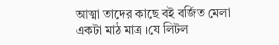আত্মা তাদের কাছে বই বর্জিত মেলা একটা মাঠ মাত্র ।যে লিটল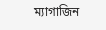ম্যাগাজিন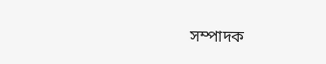সম্পাদক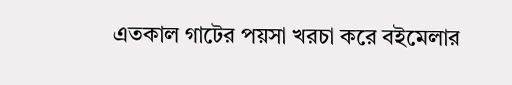এতকাল গাটের পয়সা খরচা করে বইমেলার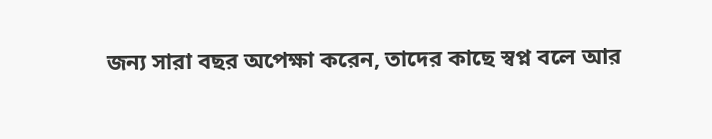জন্য সারা বছর অপেক্ষা করেন, তাদের কাছে স্বপ্ন বলে আর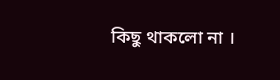কিছু থাকলো না ।